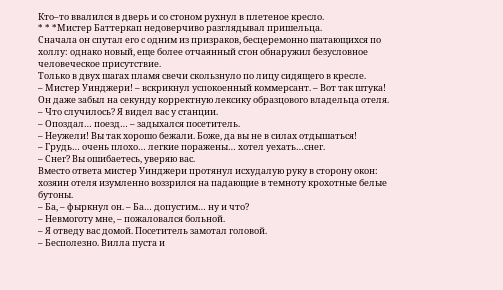Кто–то ввалился в дверь и со стоном рухнул в плетеное кресло.
* * *Мистер Баттеркап недоверчиво разглядывал пришельца.
Сначала он спутал его с одним из призраков, бесцеремонно шатающихся по холлу: однако новый, еще более отчаянный стон обнаружил безусловное человеческое присутствие.
Только в двух шагах пламя свечи скользнуло по лицу сидящего в кресле.
– Мистер Уинджери! – вскрикнул успокоенный коммерсант. – Вот так штука!
Он даже забыл на секунду корректную лексику образцового владельца отеля.
– Что случилось? Я видел вас у станции.
– Опоздал… поезд… – задыхался посетитель.
– Неужели! Вы так хорошо бежали. Боже, да вы не в силах отдышаться!
– Грудь… очень плохо… легкие поражены… хотел уехать…снег.
– Снег? Вы ошибаетесь, уверяю вас.
Вместо ответа мистер Уинджери протянул исхудалую руку в сторону окон: хозяин отеля изумленно воззрился на падающие в темноту крохотные белые бутоны.
– Ба, – фыркнул он. – Ба… допустим… ну и что?
– Невмоготу мне, – пожаловался больной.
– Я отведу вас домой. Посетитель замотал головой.
– Бесполезно. Вилла пуста и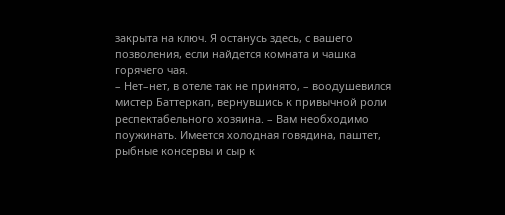закрыта на ключ. Я останусь здесь, с вашего позволения, если найдется комната и чашка горячего чая.
– Нет–нет, в отеле так не принято, – воодушевился мистер Баттеркап, вернувшись к привычной роли респектабельного хозяина. – Вам необходимо поужинать. Имеется холодная говядина, паштет, рыбные консервы и сыр к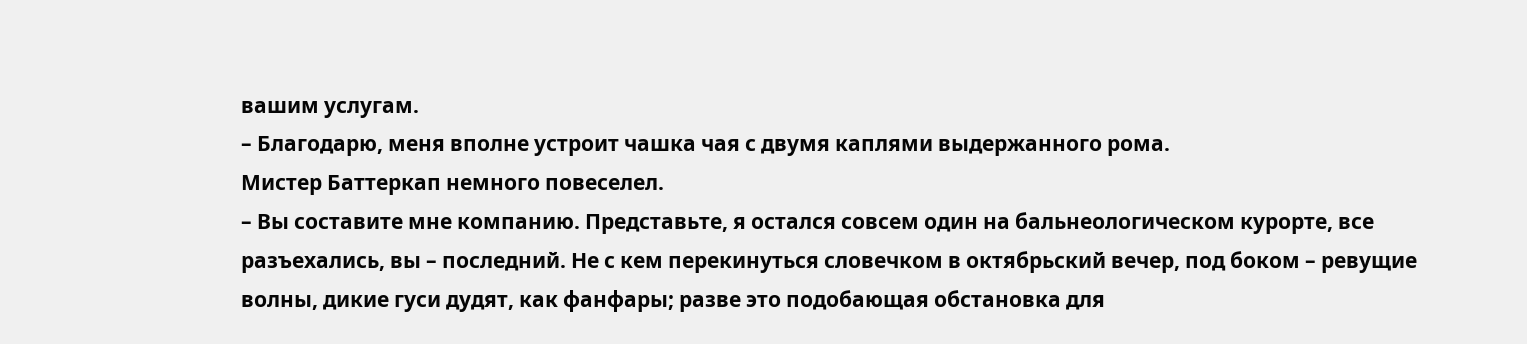вашим услугам.
– Благодарю, меня вполне устроит чашка чая с двумя каплями выдержанного рома.
Мистер Баттеркап немного повеселел.
– Вы составите мне компанию. Представьте, я остался совсем один на бальнеологическом курорте, все разъехались, вы – последний. Не с кем перекинуться словечком в октябрьский вечер, под боком – ревущие волны, дикие гуси дудят, как фанфары; разве это подобающая обстановка для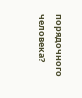порядочного человека?